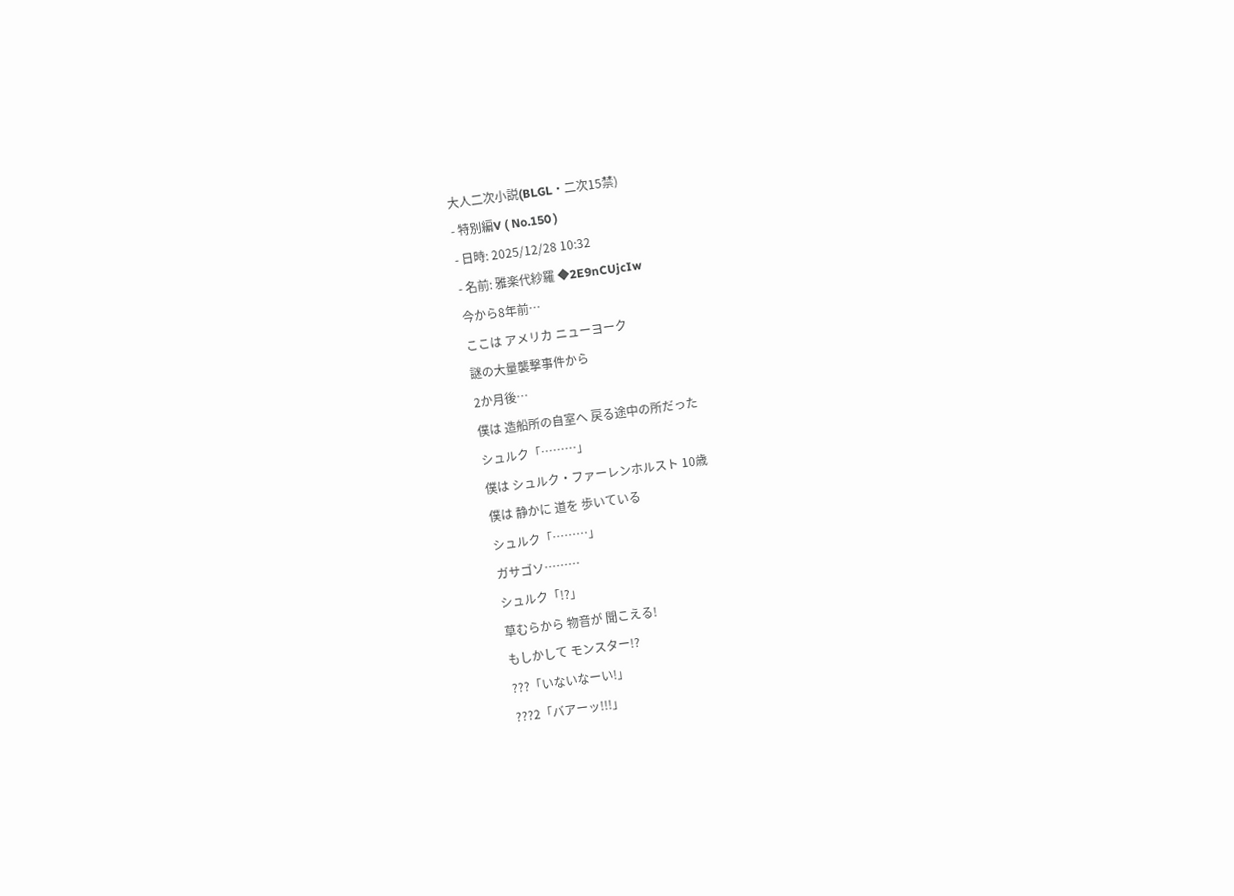大人二次小説(BLGL・二次15禁)
- 特別編V ( No.150 )
- 日時: 2025/12/28 10:32
- 名前: 雅楽代紗羅 ◆2E9nCUjcIw
今から8年前…
ここは アメリカ ニューヨーク
謎の大量襲撃事件から
2か月後…
僕は 造船所の自室へ 戻る途中の所だった
シュルク「………」
僕は シュルク・ファーレンホルスト 10歳
僕は 静かに 道を 歩いている
シュルク「………」
ガサゴソ………
シュルク「!?」
草むらから 物音が 聞こえる!
もしかして モンスター!?
???「いないなーい!」
???2「バアーッ!!!」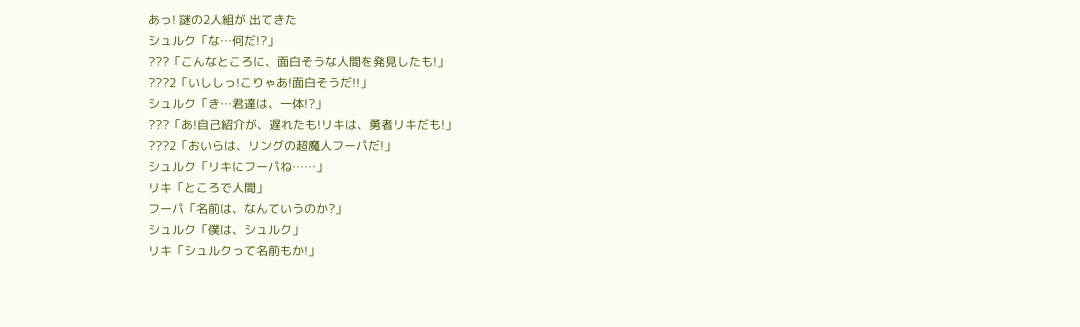あっ! 謎の2人組が 出てきた
シュルク「な…何だ!?」
???「こんなところに、面白そうな人間を発見したも!」
???2「いししっ!こりゃあ!面白そうだ!!」
シュルク「き…君達は、一体!?」
???「あ!自己紹介が、遅れたも!リキは、勇者リキだも!」
???2「おいらは、リングの超魔人フーパだ!」
シュルク「リキにフーパね……」
リキ「ところで人間」
フーパ「名前は、なんていうのか?」
シュルク「僕は、シュルク」
リキ「シュルクって名前もか!」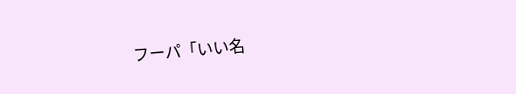フーパ「いい名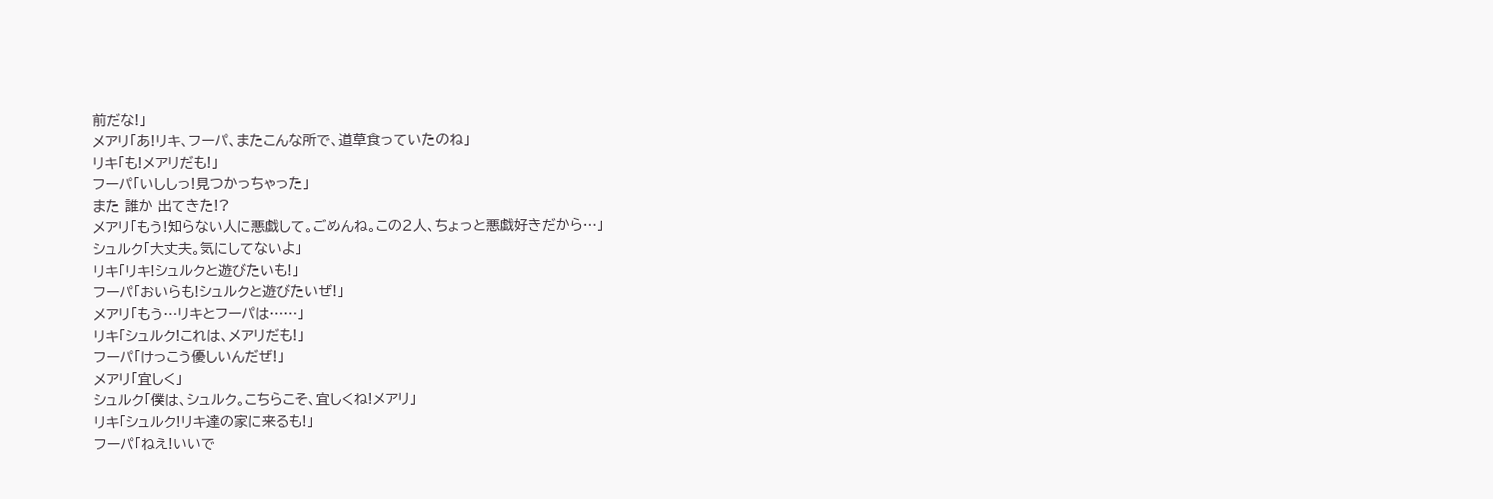前だな!」
メアリ「あ!リキ、フーパ、またこんな所で、道草食っていたのね」
リキ「も!メアリだも!」
フーパ「いししっ!見つかっちゃった」
また 誰か 出てきた!?
メアリ「もう!知らない人に悪戯して。ごめんね。この2人、ちょっと悪戯好きだから…」
シュルク「大丈夫。気にしてないよ」
リキ「リキ!シュルクと遊びたいも!」
フーパ「おいらも!シュルクと遊びたいぜ!」
メアリ「もう…リキとフーパは……」
リキ「シュルク!これは、メアリだも!」
フーパ「けっこう優しいんだぜ!」
メアリ「宜しく」
シュルク「僕は、シュルク。こちらこそ、宜しくね!メアリ」
リキ「シュルク!リキ達の家に来るも!」
フーパ「ねえ!いいで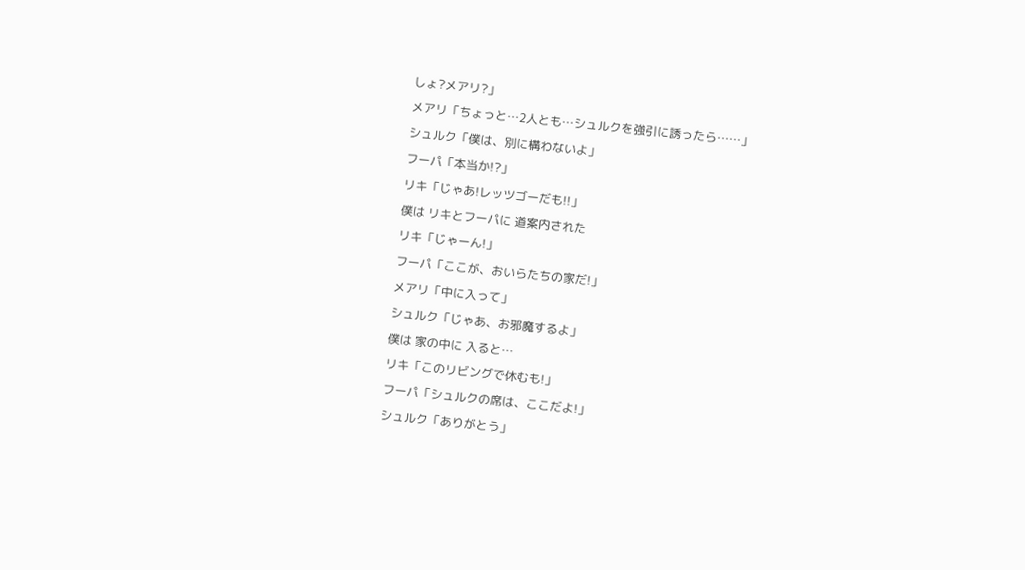しょ?メアリ?」
メアリ「ちょっと…2人とも…シュルクを強引に誘ったら……」
シュルク「僕は、別に構わないよ」
フーパ「本当か!?」
リキ「じゃあ!レッツゴーだも!!」
僕は リキとフーパに 道案内された
リキ「じゃーん!」
フーパ「ここが、おいらたちの家だ!」
メアリ「中に入って」
シュルク「じゃあ、お邪魔するよ」
僕は 家の中に 入ると…
リキ「このリビングで休むも!」
フーパ「シュルクの席は、ここだよ!」
シュルク「ありがとう」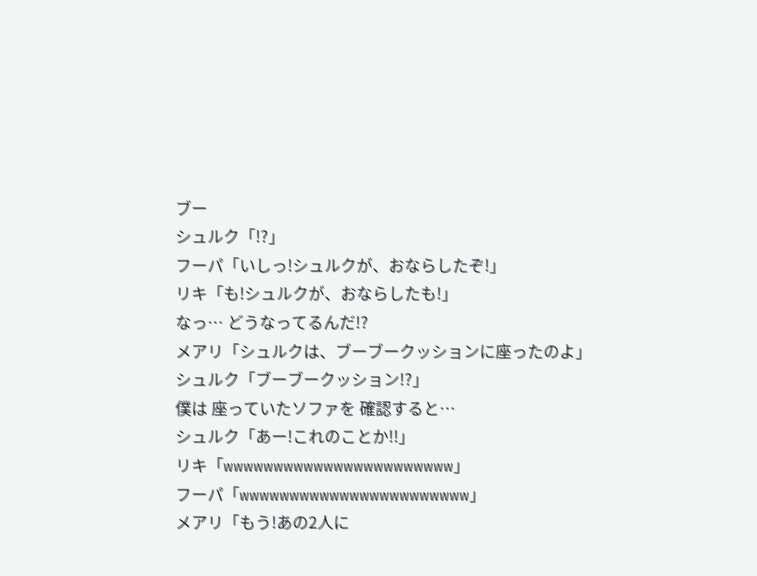ブー
シュルク「!?」
フーパ「いしっ!シュルクが、おならしたぞ!」
リキ「も!シュルクが、おならしたも!」
なっ… どうなってるんだ!?
メアリ「シュルクは、ブーブークッションに座ったのよ」
シュルク「ブーブークッション!?」
僕は 座っていたソファを 確認すると…
シュルク「あー!これのことか!!」
リキ「wwwwwwwwwwwwwwwwwwwwwww」
フーパ「wwwwwwwwwwwwwwwwwwwwwww」
メアリ「もう!あの2人に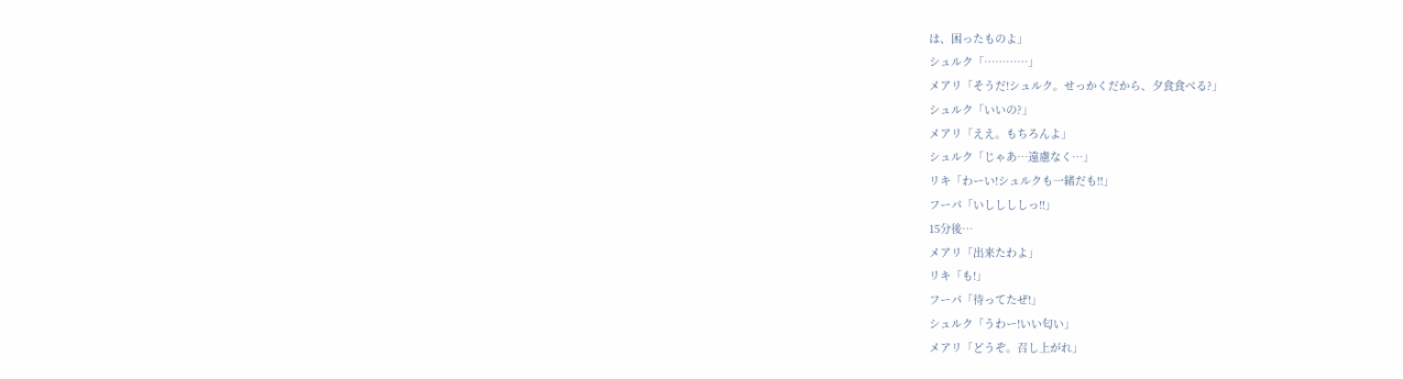は、困ったものよ」
シュルク「…………」
メアリ「そうだ!シュルク。せっかくだから、夕食食べる?」
シュルク「いいの?」
メアリ「ええ。もちろんよ」
シュルク「じゃあ…遠慮なく…」
リキ「わーい!シュルクも一緒だも!!」
フーパ「いししししっ!!」
15分後…
メアリ「出来たわよ」
リキ「も!」
フーパ「待ってたぜ!」
シュルク「うわー!いい匂い」
メアリ「どうぞ。召し上がれ」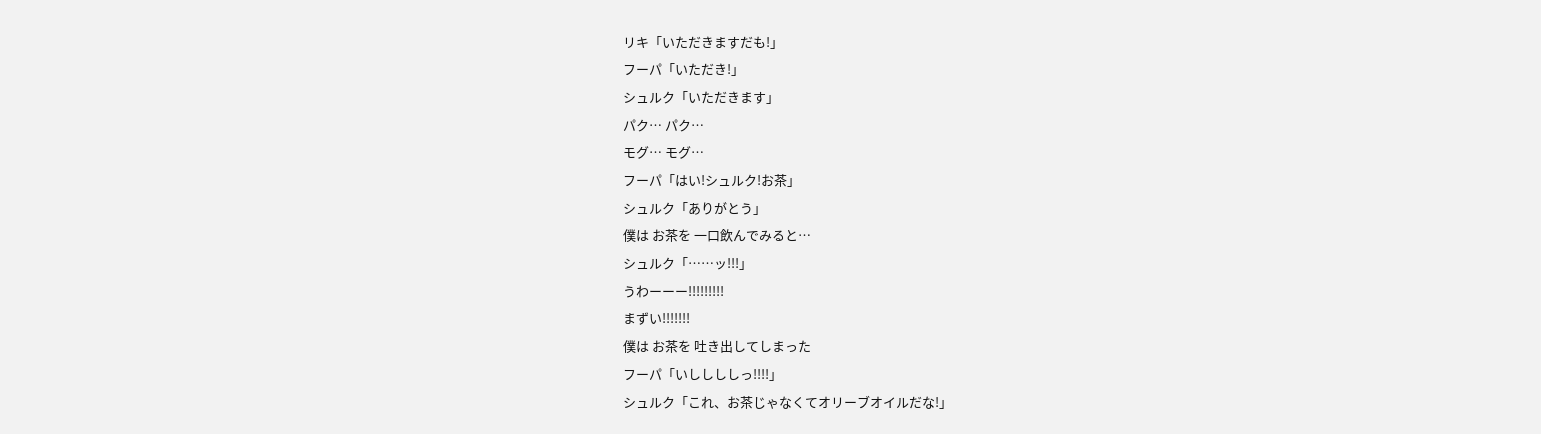リキ「いただきますだも!」
フーパ「いただき!」
シュルク「いただきます」
パク… パク…
モグ… モグ…
フーパ「はい!シュルク!お茶」
シュルク「ありがとう」
僕は お茶を 一口飲んでみると…
シュルク「……ッ!!!」
うわーーー!!!!!!!!!
まずい!!!!!!!
僕は お茶を 吐き出してしまった
フーパ「いししししっ!!!!」
シュルク「これ、お茶じゃなくてオリーブオイルだな!」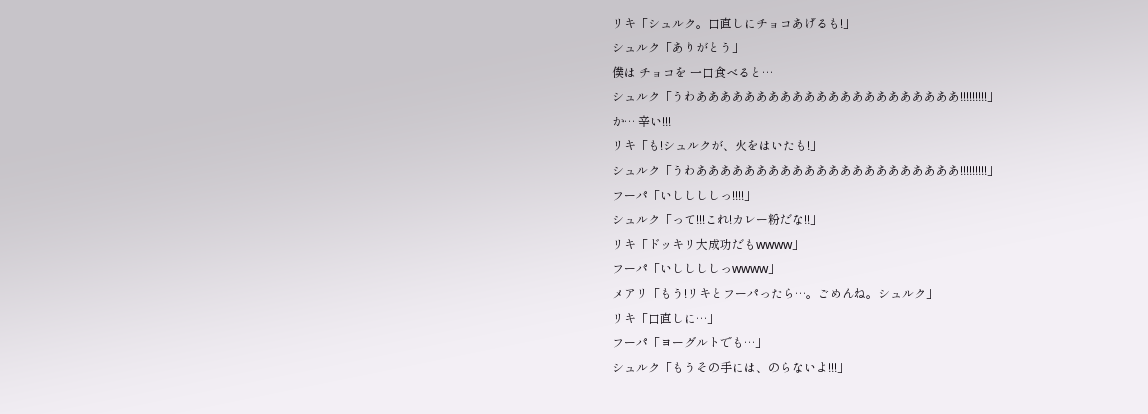リキ「シュルク。口直しにチョコあげるも!」
シュルク「ありがとう」
僕は チョコを 一口食べると…
シュルク「うわああああああああああああああああああああああ!!!!!!!!!」
か… 辛い!!!
リキ「も!シュルクが、火をはいたも!」
シュルク「うわああああああああああああああああああああああ!!!!!!!!!」
フーパ「いししししっ!!!!」
シュルク「って!!!これ!カレー粉だな!!」
リキ「ドッキリ大成功だもwwww」
フーパ「いししししっwwww」
メアリ「もう!リキとフーパったら…。ごめんね。シュルク」
リキ「口直しに…」
フーパ「ヨーグルトでも…」
シュルク「もうその手には、のらないよ!!!」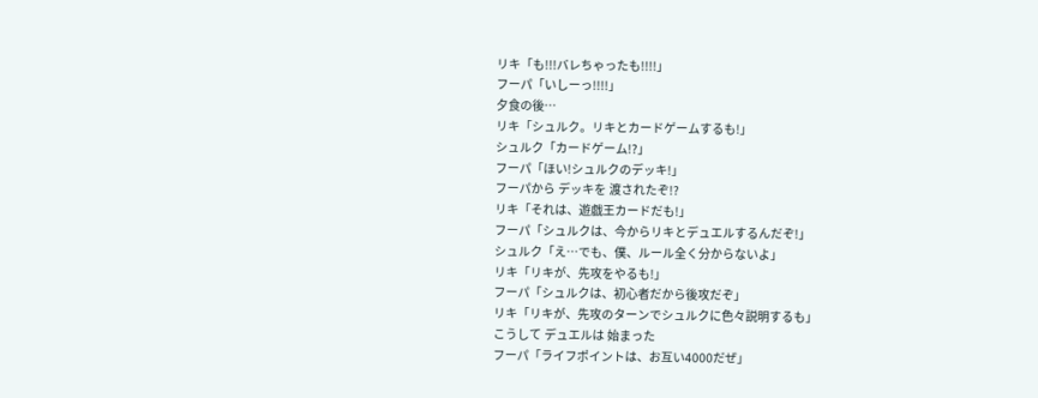リキ「も!!!バレちゃったも!!!!」
フーパ「いしーっ!!!!」
夕食の後…
リキ「シュルク。リキとカードゲームするも!」
シュルク「カードゲーム!?」
フーパ「ほい!シュルクのデッキ!」
フーパから デッキを 渡されたぞ!?
リキ「それは、遊戯王カードだも!」
フーパ「シュルクは、今からリキとデュエルするんだぞ!」
シュルク「え…でも、僕、ルール全く分からないよ」
リキ「リキが、先攻をやるも!」
フーパ「シュルクは、初心者だから後攻だぞ」
リキ「リキが、先攻のターンでシュルクに色々説明するも」
こうして デュエルは 始まった
フーパ「ライフポイントは、お互い4000だぜ」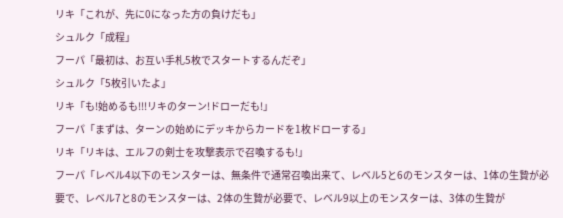リキ「これが、先に0になった方の負けだも」
シュルク「成程」
フーパ「最初は、お互い手札5枚でスタートするんだぞ」
シュルク「5枚引いたよ」
リキ「も!始めるも!!!リキのターン!ドローだも!」
フーパ「まずは、ターンの始めにデッキからカードを1枚ドローする」
リキ「リキは、エルフの剣士を攻撃表示で召喚するも!」
フーパ「レベル4以下のモンスターは、無条件で通常召喚出来て、レベル5と6のモンスターは、1体の生贄が必要で、レベル7と8のモンスターは、2体の生贄が必要で、レベル9以上のモンスターは、3体の生贄が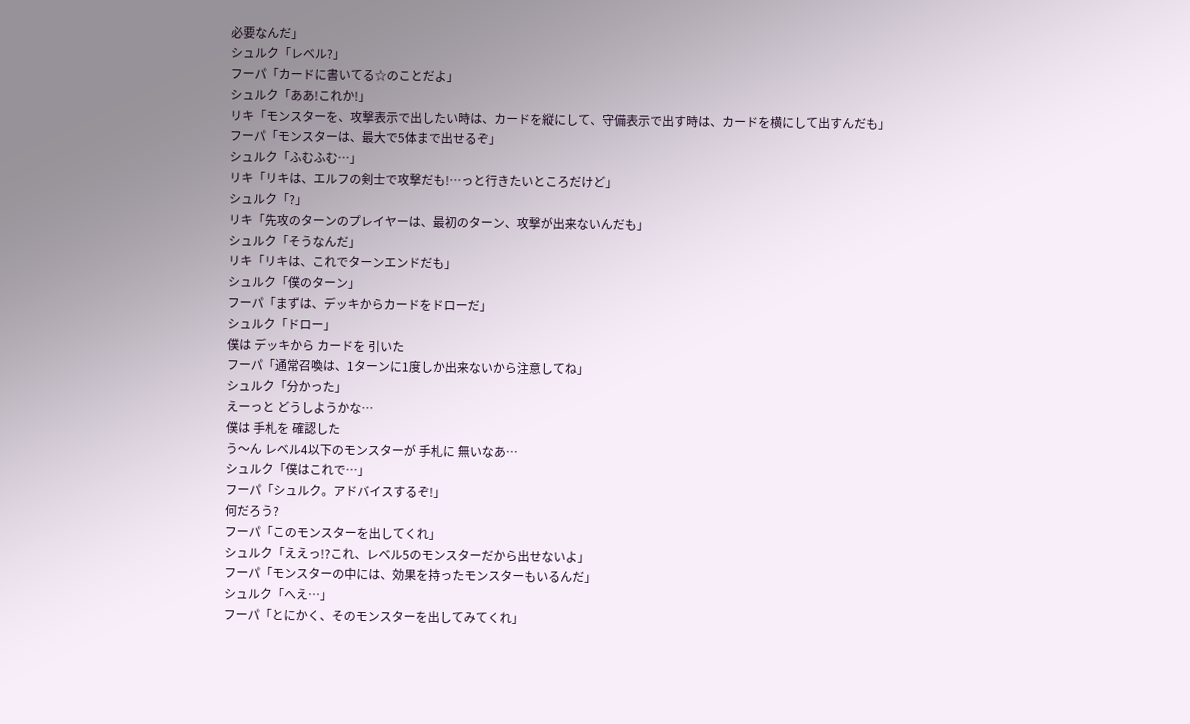必要なんだ」
シュルク「レベル?」
フーパ「カードに書いてる☆のことだよ」
シュルク「ああ!これか!」
リキ「モンスターを、攻撃表示で出したい時は、カードを縦にして、守備表示で出す時は、カードを横にして出すんだも」
フーパ「モンスターは、最大で5体まで出せるぞ」
シュルク「ふむふむ…」
リキ「リキは、エルフの剣士で攻撃だも!…っと行きたいところだけど」
シュルク「?」
リキ「先攻のターンのプレイヤーは、最初のターン、攻撃が出来ないんだも」
シュルク「そうなんだ」
リキ「リキは、これでターンエンドだも」
シュルク「僕のターン」
フーパ「まずは、デッキからカードをドローだ」
シュルク「ドロー」
僕は デッキから カードを 引いた
フーパ「通常召喚は、1ターンに1度しか出来ないから注意してね」
シュルク「分かった」
えーっと どうしようかな…
僕は 手札を 確認した
う〜ん レベル4以下のモンスターが 手札に 無いなあ…
シュルク「僕はこれで…」
フーパ「シュルク。アドバイスするぞ!」
何だろう?
フーパ「このモンスターを出してくれ」
シュルク「ええっ!?これ、レベル5のモンスターだから出せないよ」
フーパ「モンスターの中には、効果を持ったモンスターもいるんだ」
シュルク「へえ…」
フーパ「とにかく、そのモンスターを出してみてくれ」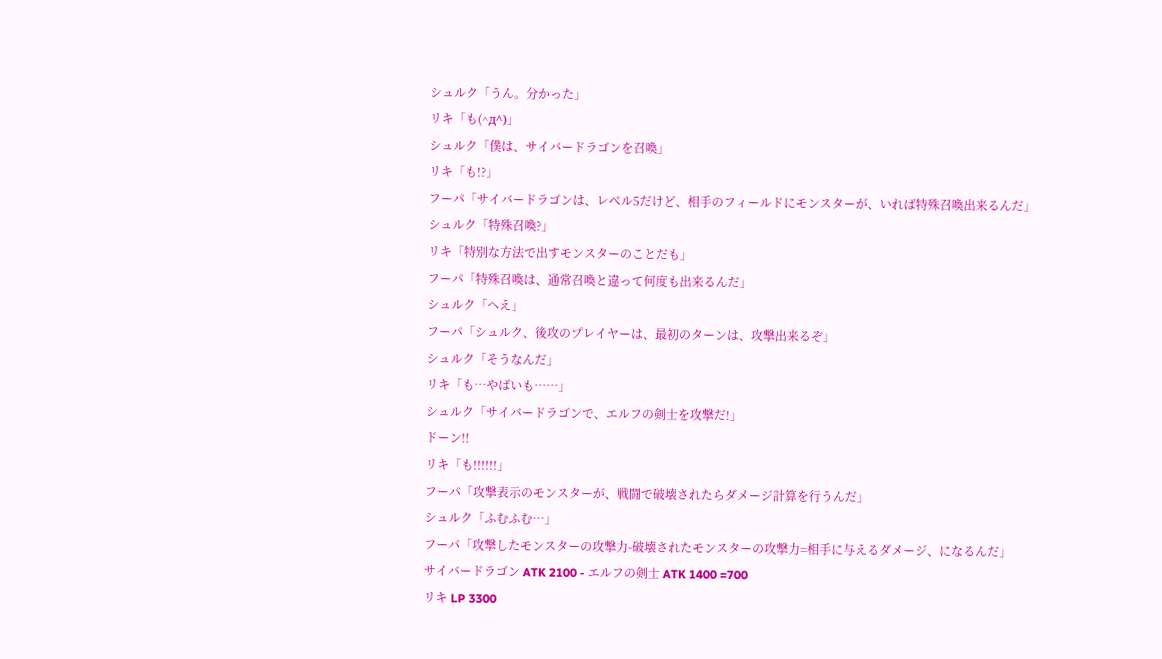シュルク「うん。分かった」
リキ「も(^д^)」
シュルク「僕は、サイバードラゴンを召喚」
リキ「も!?」
フーパ「サイバードラゴンは、レベル5だけど、相手のフィールドにモンスターが、いれば特殊召喚出来るんだ」
シュルク「特殊召喚?」
リキ「特別な方法で出すモンスターのことだも」
フーパ「特殊召喚は、通常召喚と違って何度も出来るんだ」
シュルク「へえ」
フーパ「シュルク、後攻のプレイヤーは、最初のターンは、攻撃出来るぞ」
シュルク「そうなんだ」
リキ「も…やばいも……」
シュルク「サイバードラゴンで、エルフの剣士を攻撃だ!」
ドーン!!
リキ「も!!!!!!」
フーパ「攻撃表示のモンスターが、戦闘で破壊されたらダメージ計算を行うんだ」
シュルク「ふむふむ…」
フーパ「攻撃したモンスターの攻撃力-破壊されたモンスターの攻撃力=相手に与えるダメージ、になるんだ」
サイバードラゴン ATK 2100 - エルフの剣士 ATK 1400 =700
リキ LP 3300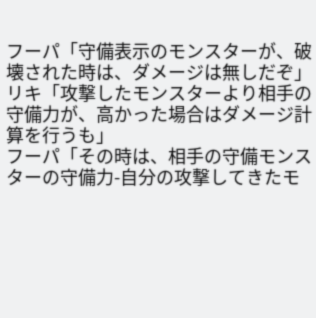フーパ「守備表示のモンスターが、破壊された時は、ダメージは無しだぞ」
リキ「攻撃したモンスターより相手の守備力が、高かった場合はダメージ計算を行うも」
フーパ「その時は、相手の守備モンスターの守備力-自分の攻撃してきたモ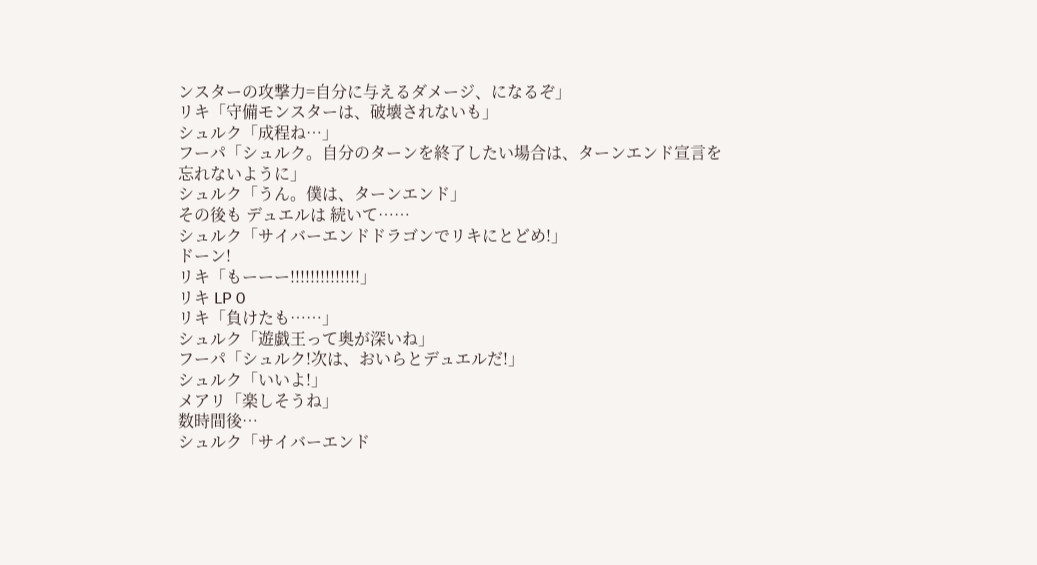ンスターの攻撃力=自分に与えるダメージ、になるぞ」
リキ「守備モンスターは、破壊されないも」
シュルク「成程ね…」
フーパ「シュルク。自分のターンを終了したい場合は、ターンエンド宣言を忘れないように」
シュルク「うん。僕は、ターンエンド」
その後も デュエルは 続いて……
シュルク「サイバーエンドドラゴンでリキにとどめ!」
ドーン!
リキ「もーーー!!!!!!!!!!!!!!」
リキ LP 0
リキ「負けたも……」
シュルク「遊戯王って奥が深いね」
フーパ「シュルク!次は、おいらとデュエルだ!」
シュルク「いいよ!」
メアリ「楽しそうね」
数時間後…
シュルク「サイバーエンド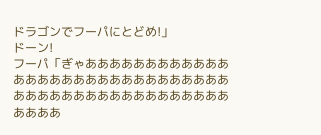ドラゴンでフーパにとどめ!」
ドーン!
フーパ「ぎゃああああああああああああああああああああああああああああああああああああああああああああああああああああ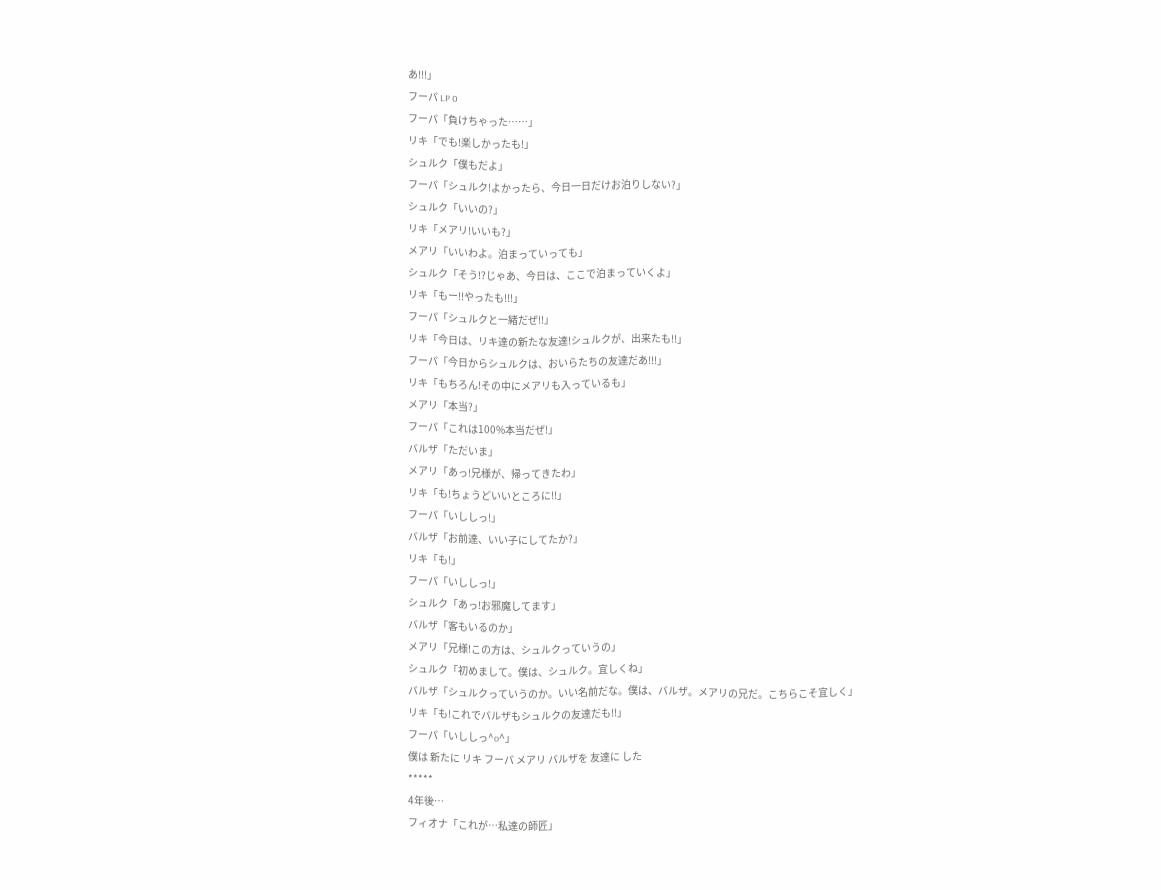あ!!!」
フーパ LP 0
フーパ「負けちゃった……」
リキ「でも!楽しかったも!」
シュルク「僕もだよ」
フーパ「シュルク!よかったら、今日一日だけお泊りしない?」
シュルク「いいの?」
リキ「メアリ!いいも?」
メアリ「いいわよ。泊まっていっても」
シュルク「そう!?じゃあ、今日は、ここで泊まっていくよ」
リキ「もー!!やったも!!!」
フーパ「シュルクと一緒だぜ!!」
リキ「今日は、リキ達の新たな友達!シュルクが、出来たも!!」
フーパ「今日からシュルクは、おいらたちの友達だあ!!!」
リキ「もちろん!その中にメアリも入っているも」
メアリ「本当?」
フーパ「これは100%本当だぜ!」
バルザ「ただいま」
メアリ「あっ!兄様が、帰ってきたわ」
リキ「も!ちょうどいいところに!!」
フーパ「いししっ!」
バルザ「お前達、いい子にしてたか?」
リキ「も!」
フーパ「いししっ!」
シュルク「あっ!お邪魔してます」
バルザ「客もいるのか」
メアリ「兄様!この方は、シュルクっていうの」
シュルク「初めまして。僕は、シュルク。宜しくね」
バルザ「シュルクっていうのか。いい名前だな。僕は、バルザ。メアリの兄だ。こちらこそ宜しく」
リキ「も!これでバルザもシュルクの友達だも!!」
フーパ「いししっ^o^」
僕は 新たに リキ フーパ メアリ バルザを 友達に した
*****
4年後…
フィオナ「これが…私達の師匠」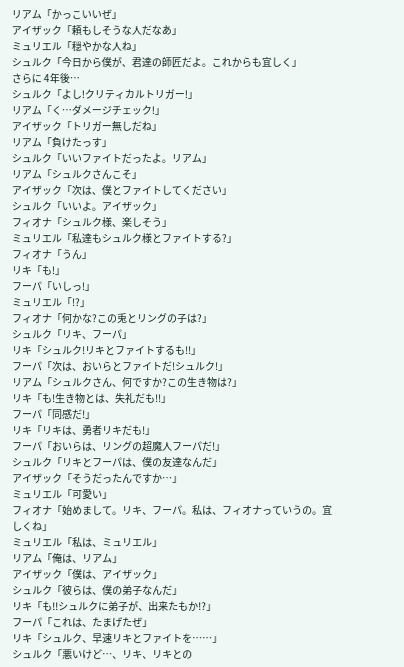リアム「かっこいいぜ」
アイザック「頼もしそうな人だなあ」
ミュリエル「穏やかな人ね」
シュルク「今日から僕が、君達の師匠だよ。これからも宜しく」
さらに 4年後…
シュルク「よし!クリティカルトリガー!」
リアム「く…ダメージチェック!」
アイザック「トリガー無しだね」
リアム「負けたっす」
シュルク「いいファイトだったよ。リアム」
リアム「シュルクさんこそ」
アイザック「次は、僕とファイトしてください」
シュルク「いいよ。アイザック」
フィオナ「シュルク様、楽しそう」
ミュリエル「私達もシュルク様とファイトする?」
フィオナ「うん」
リキ「も!」
フーパ「いしっ!」
ミュリエル「!?」
フィオナ「何かな?この兎とリングの子は?」
シュルク「リキ、フーパ」
リキ「シュルク!リキとファイトするも!!」
フーパ「次は、おいらとファイトだ!シュルク!」
リアム「シュルクさん、何ですか?この生き物は?」
リキ「も!生き物とは、失礼だも!!」
フーパ「同感だ!」
リキ「リキは、勇者リキだも!」
フーパ「おいらは、リングの超魔人フーパだ!」
シュルク「リキとフーパは、僕の友達なんだ」
アイザック「そうだったんですか…」
ミュリエル「可愛い」
フィオナ「始めまして。リキ、フーパ。私は、フィオナっていうの。宜しくね」
ミュリエル「私は、ミュリエル」
リアム「俺は、リアム」
アイザック「僕は、アイザック」
シュルク「彼らは、僕の弟子なんだ」
リキ「も!!シュルクに弟子が、出来たもか!?」
フーパ「これは、たまげたぜ」
リキ「シュルク、早速リキとファイトを……」
シュルク「悪いけど…、リキ、リキとの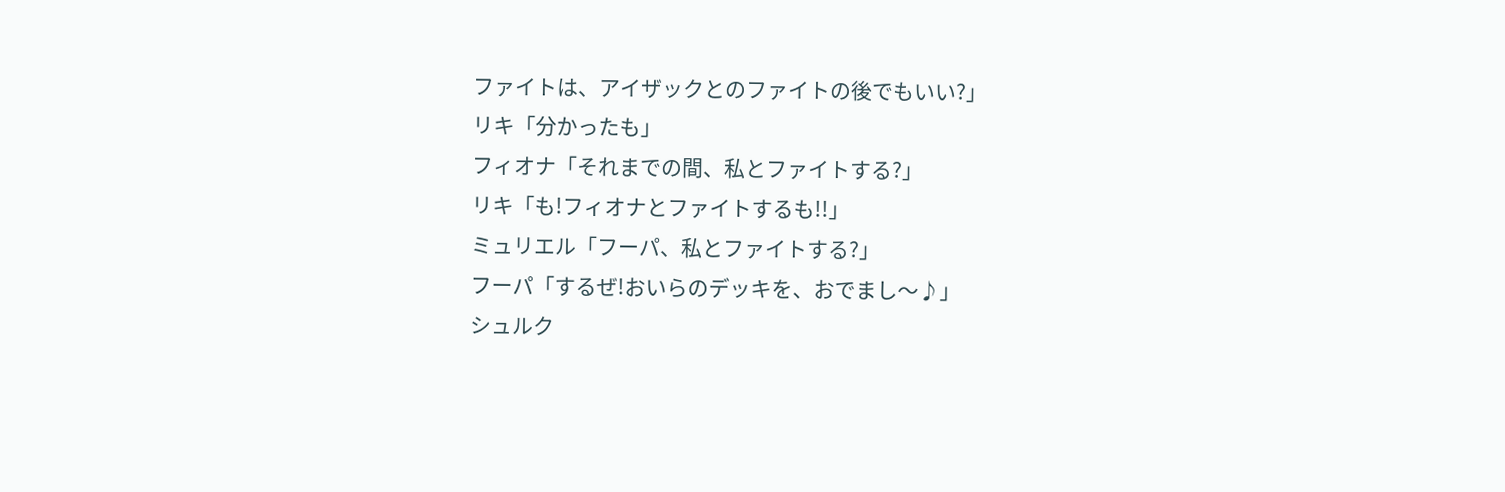ファイトは、アイザックとのファイトの後でもいい?」
リキ「分かったも」
フィオナ「それまでの間、私とファイトする?」
リキ「も!フィオナとファイトするも!!」
ミュリエル「フーパ、私とファイトする?」
フーパ「するぜ!おいらのデッキを、おでまし〜♪」
シュルク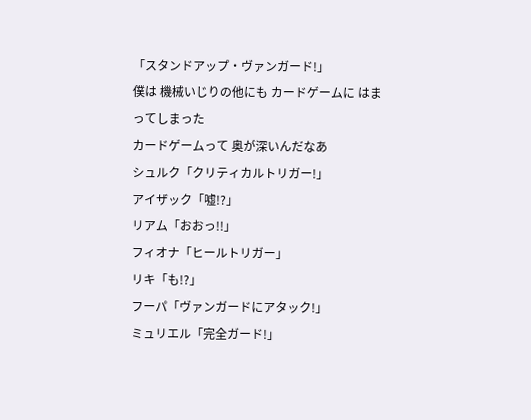「スタンドアップ・ヴァンガード!」
僕は 機械いじりの他にも カードゲームに はまってしまった
カードゲームって 奥が深いんだなあ
シュルク「クリティカルトリガー!」
アイザック「嘘!?」
リアム「おおっ!!」
フィオナ「ヒールトリガー」
リキ「も!?」
フーパ「ヴァンガードにアタック!」
ミュリエル「完全ガード!」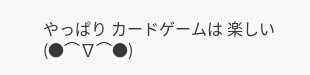やっぱり カードゲームは 楽しい(●⌒∇⌒●)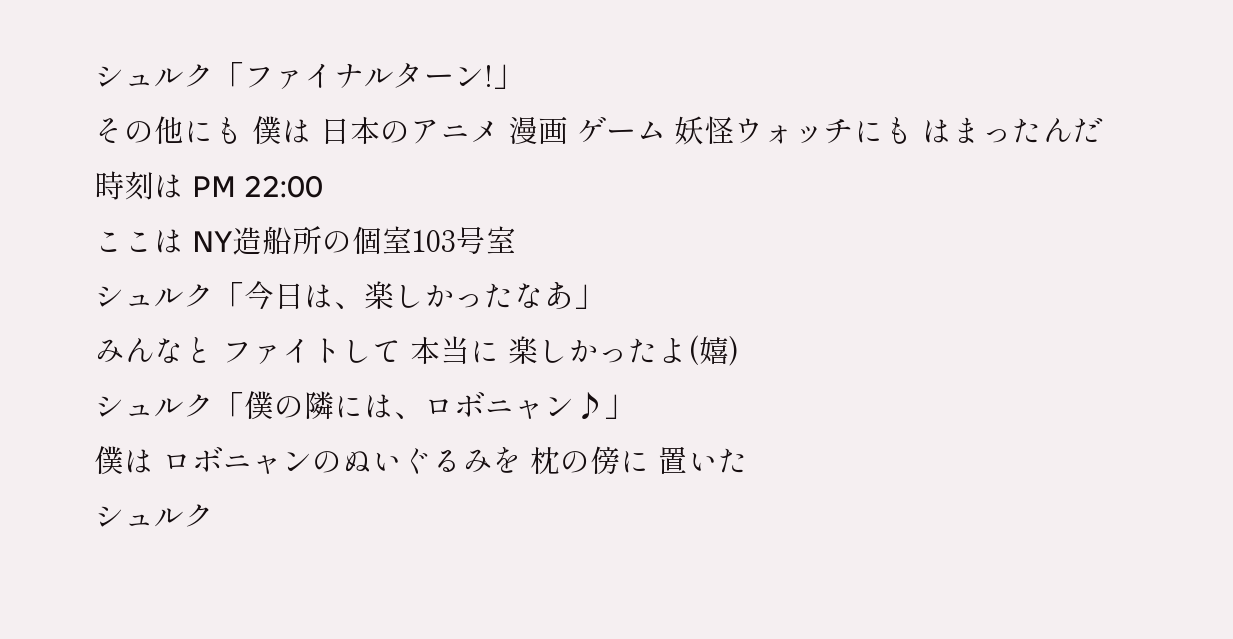シュルク「ファイナルターン!」
その他にも 僕は 日本のアニメ 漫画 ゲーム 妖怪ウォッチにも はまったんだ
時刻は PM 22:00
ここは NY造船所の個室103号室
シュルク「今日は、楽しかったなあ」
みんなと ファイトして 本当に 楽しかったよ(嬉)
シュルク「僕の隣には、ロボニャン♪」
僕は ロボニャンのぬいぐるみを 枕の傍に 置いた
シュルク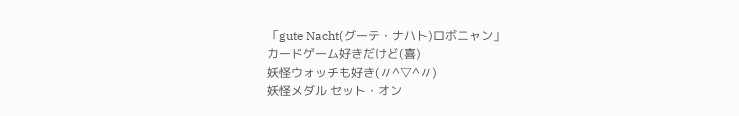「gute Nacht(グーテ・ナハト)ロボニャン」
カードゲーム好きだけど(喜)
妖怪ウォッチも好き(〃^▽^〃)
妖怪メダル セット・オン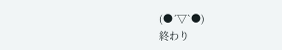(●´▽`●)
終わり